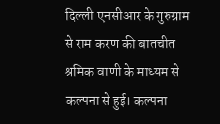दिल्ली एनसीआर के गुरुग्राम से राम करण की बातचीत श्रमिक वाणी के माध्यम से कल्पना से हुई। कल्पना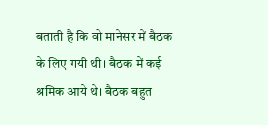बताती है कि वो मानेसर में बैठक के लिए गयी थी। बैठक में कई श्रमिक आये थे। बैठक बहुत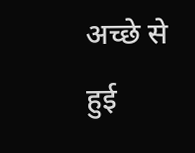अच्छे से हुई